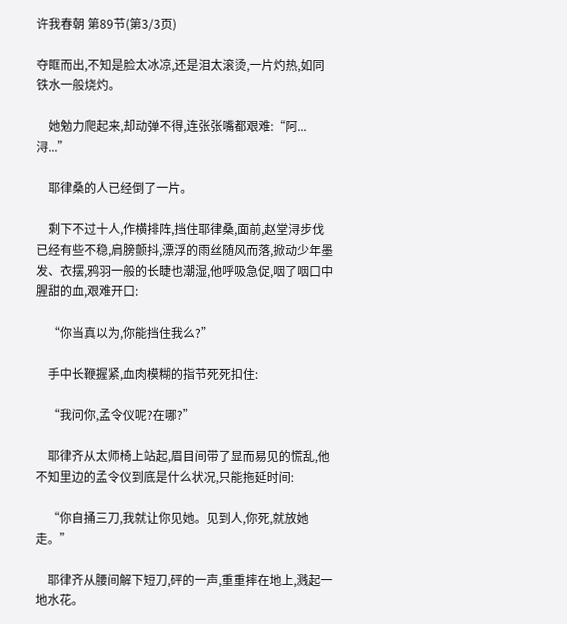许我春朝 第89节(第3/3页)

夺眶而出,不知是脸太冰凉,还是泪太滚烫,一片灼热,如同铁水一般烧灼。

    她勉力爬起来,却动弹不得,连张张嘴都艰难:“阿...浔...”

    耶律桑的人已经倒了一片。

    剩下不过十人,作横排阵,挡住耶律桑,面前,赵堂浔步伐已经有些不稳,肩膀颤抖,漂浮的雨丝随风而落,掀动少年墨发、衣摆,鸦羽一般的长睫也潮湿,他呼吸急促,咽了咽口中腥甜的血,艰难开口:

    “你当真以为,你能挡住我么?”

    手中长鞭握紧,血肉模糊的指节死死扣住:

    “我问你,孟令仪呢?在哪?”

    耶律齐从太师椅上站起,眉目间带了显而易见的慌乱,他不知里边的孟令仪到底是什么状况,只能拖延时间:

    “你自捅三刀,我就让你见她。见到人,你死,就放她走。”

    耶律齐从腰间解下短刀,砰的一声,重重摔在地上,溅起一地水花。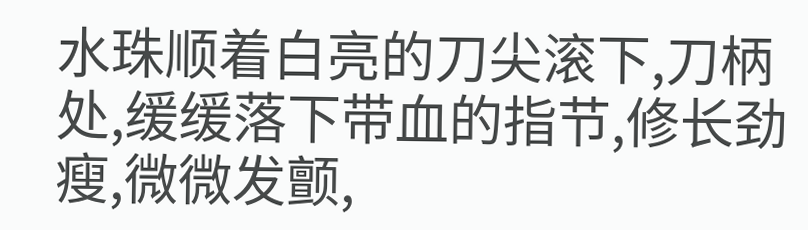水珠顺着白亮的刀尖滚下,刀柄处,缓缓落下带血的指节,修长劲瘦,微微发颤,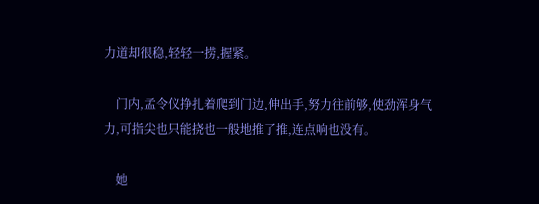力道却很稳,轻轻一捞,握紧。

    门内,孟令仪挣扎着爬到门边,伸出手,努力往前够,使劲浑身气力,可指尖也只能挠也一般地推了推,连点响也没有。

    她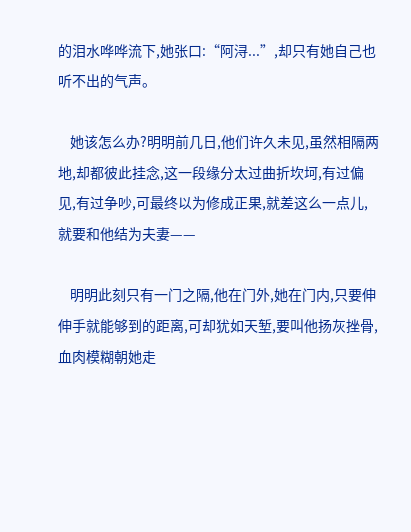的泪水哗哗流下,她张口:“阿浔...”,却只有她自己也听不出的气声。

    她该怎么办?明明前几日,他们许久未见,虽然相隔两地,却都彼此挂念,这一段缘分太过曲折坎坷,有过偏见,有过争吵,可最终以为修成正果,就差这么一点儿,就要和他结为夫妻——

    明明此刻只有一门之隔,他在门外,她在门内,只要伸伸手就能够到的距离,可却犹如天堑,要叫他扬灰挫骨,血肉模糊朝她走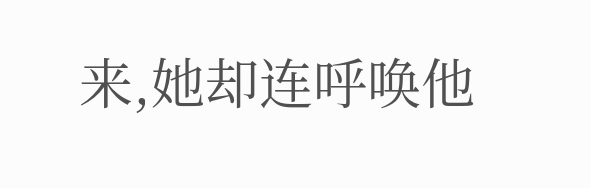来,她却连呼唤他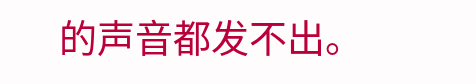的声音都发不出。